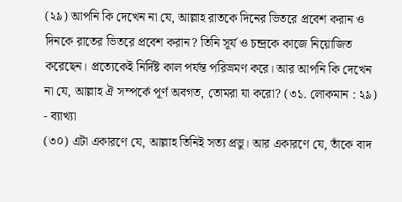(২৯) আপনি কি দেখেন না যে, আল্লাহ রাতকে দিনের ভিতরে প্রবেশ করান ও দিনকে রাতের ভিতরে প্রবেশ করান? তিনি সূর্য ও চন্দ্রকে কাজে নিয়োজিত করেছেন। প্রত্যেকেই নির্দিষ্ট কাল পর্যন্ত পরিভ্রমণ করে। আর আপনি কি দেখেন না যে, আল্লাহ ঐ সম্পর্কে পূর্ণ অবগত, তোমরা যা করো? (৩১. লোকমান : ২৯)
- ব্যাখ্যা
(৩০) এটা একারণে যে, আল্লাহ তিনিই সত্য প্রভু। আর একারণে যে, তাঁকে বাদ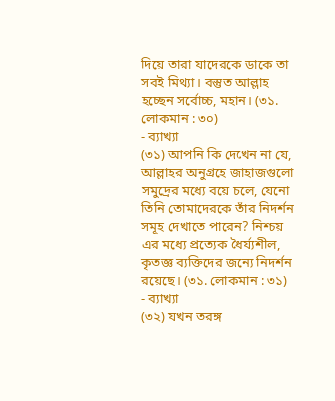দিয়ে তারা যাদেরকে ডাকে তা সবই মিথ্যা। বস্তুত আল্লাহ হচ্ছেন সর্বোচ্চ, মহান। (৩১. লোকমান : ৩০)
- ব্যাখ্যা
(৩১) আপনি কি দেখেন না যে, আল্লাহর অনুগ্রহে জাহাজগুলো সমুদ্রের মধ্যে বয়ে চলে, যেনো তিনি তোমাদেরকে তাঁর নিদর্শন সমূহ দেখাতে পারেন? নিশ্চয় এর মধ্যে প্রত্যেক ধৈর্য্যশীল, কৃতজ্ঞ ব্যক্তিদের জন্যে নিদর্শন রয়েছে। (৩১. লোকমান : ৩১)
- ব্যাখ্যা
(৩২) যখন তরঙ্গ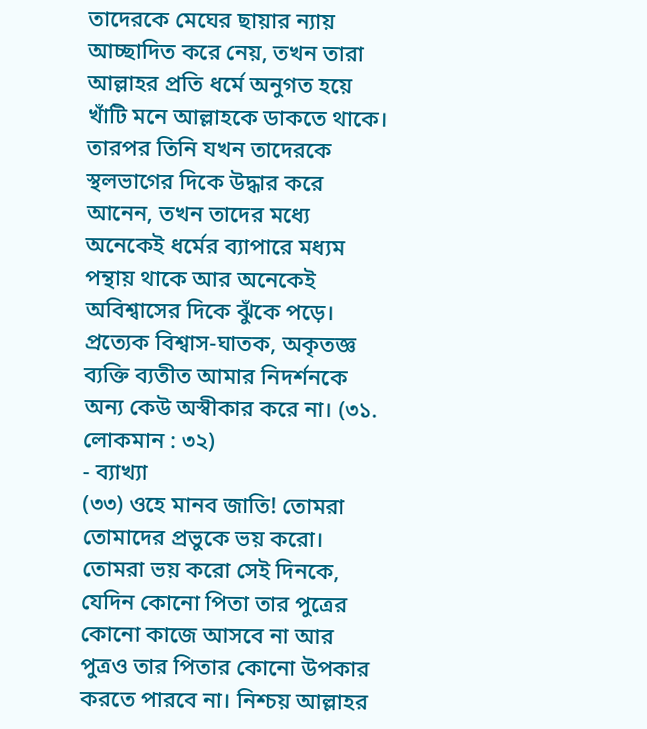তাদেরকে মেঘের ছায়ার ন্যায় আচ্ছাদিত করে নেয়, তখন তারা আল্লাহর প্রতি ধর্মে অনুগত হয়ে খাঁটি মনে আল্লাহকে ডাকতে থাকে। তারপর তিনি যখন তাদেরকে স্থলভাগের দিকে উদ্ধার করে আনেন, তখন তাদের মধ্যে অনেকেই ধর্মের ব্যাপারে মধ্যম পন্থায় থাকে আর অনেকেই অবিশ্বাসের দিকে ঝুঁকে পড়ে। প্রত্যেক বিশ্বাস-ঘাতক, অকৃতজ্ঞ ব্যক্তি ব্যতীত আমার নিদর্শনকে অন্য কেউ অস্বীকার করে না। (৩১. লোকমান : ৩২)
- ব্যাখ্যা
(৩৩) ওহে মানব জাতি! তোমরা তোমাদের প্রভুকে ভয় করো। তোমরা ভয় করো সেই দিনকে, যেদিন কোনো পিতা তার পুত্রের কোনো কাজে আসবে না আর পুত্রও তার পিতার কোনো উপকার করতে পারবে না। নিশ্চয় আল্লাহর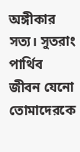অঙ্গীকার সত্য। সুতরাং পার্থিব জীবন যেনো তোমাদেরকে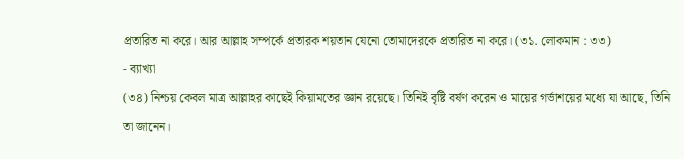প্রতারিত না করে। আর আল্লাহ সম্পর্কে প্রতারক শয়তান যেনো তোমাদেরকে প্রতারিত না করে। (৩১. লোকমান : ৩৩)
- ব্যাখ্যা
(৩৪) নিশ্চয় কেবল মাত্র আল্লাহর কাছেই কিয়ামতের জ্ঞান রয়েছে। তিনিই বৃষ্টি বর্ষণ করেন ও মায়ের গর্ভাশয়ের মধ্যে যা আছে, তিনি তা জানেন।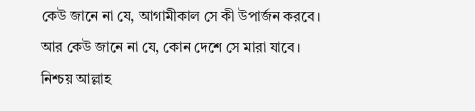কেউ জানে না যে, আগামীকাল সে কী উপার্জন করবে। আর কেউ জানে না যে, কোন দেশে সে মারা যাবে। নিশ্চয় আল্লাহ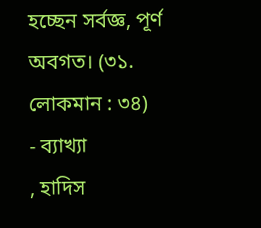হচ্ছেন সর্বজ্ঞ, পূর্ণ অবগত। (৩১. লোকমান : ৩৪)
- ব্যাখ্যা
, হাদিস